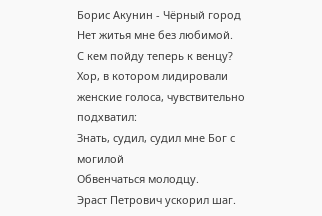Борис Акунин - Чёрный город
Нет житья мне без любимой.
С кем пойду теперь к венцу?
Хор, в котором лидировали женские голоса, чувствительно подхватил:
Знать, судил, судил мне Бог с могилой
Обвенчаться молодцу.
Эраст Петрович ускорил шаг.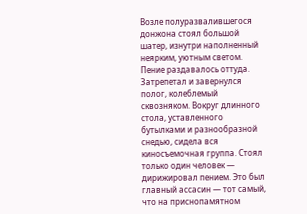Возле полуразвалившегося донжона стоял большой шатер, изнутри наполненный неярким, уютным светом. Пение раздавалось оттуда.
Затрепетал и завернулся полог, колеблемый сквозняком. Вокруг длинного стола, уставленного бутылками и разнообразной снедью, сидела вся киносъемочная группа. Стоял только один человек — дирижировал пением. Это был главный ассасин — тот самый, что на приснопамятном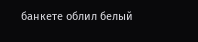банкете облил белый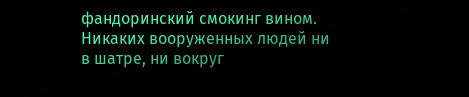фандоринский смокинг вином.
Никаких вооруженных людей ни в шатре, ни вокруг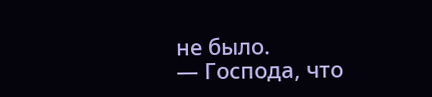не было.
— Господа, что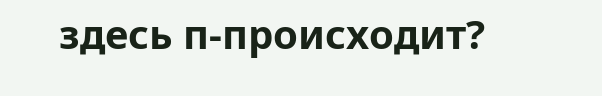здесь п-происходит?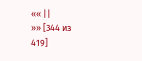«« ||
»» [344 из
419]